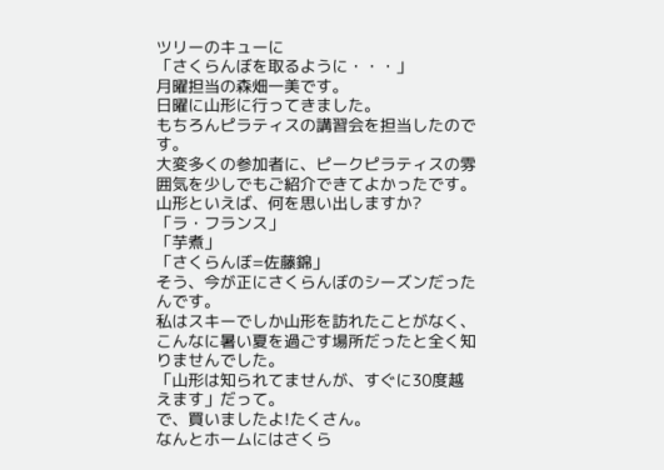ツリーのキューに
「さくらんぼを取るように・・・」
月曜担当の森畑一美です。
日曜に山形に行ってきました。
もちろんピラティスの講習会を担当したのです。
大変多くの参加者に、ピークピラティスの雰囲気を少しでもご紹介できてよかったです。
山形といえば、何を思い出しますか?
「ラ・フランス」
「芋煮」
「さくらんぼ=佐藤錦」
そう、今が正にさくらんぼのシーズンだったんです。
私はスキーでしか山形を訪れたことがなく、こんなに暑い夏を過ごす場所だったと全く知りませんでした。
「山形は知られてませんが、すぐに30度越えます」だって。
で、買いましたよ!たくさん。
なんとホームにはさくら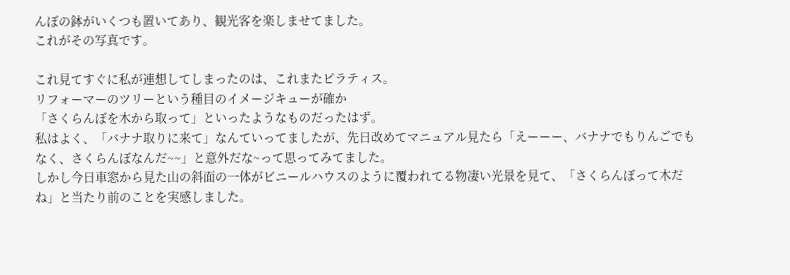んぼの鉢がいくつも置いてあり、観光客を楽しませてました。
これがその写真です。

これ見てすぐに私が連想してしまったのは、これまたピラティス。
リフォーマーのツリーという種目のイメージキューが確か
「さくらんぼを木から取って」といったようなものだったはず。
私はよく、「バナナ取りに来て」なんていってましたが、先日改めてマニュアル見たら「えーーー、バナナでもりんごでもなく、さくらんぼなんだ~~」と意外だな~って思ってみてました。
しかし今日車窓から見た山の斜面の一体がビニールハウスのように覆われてる物凄い光景を見て、「さくらんぼって木だね」と当たり前のことを実感しました。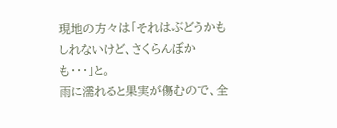現地の方々は「それはぶどうかもしれないけど、さくらんぼかも・・・」と。
雨に濡れると果実が傷むので、全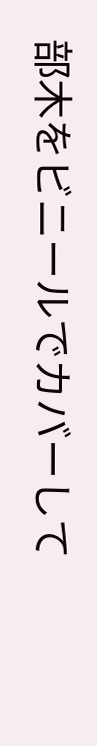部木をビニールでカバーして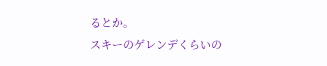るとか。
スキーのゲレンデくらいの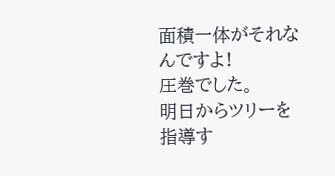面積一体がそれなんですよ!
圧巻でした。
明日からツリーを指導す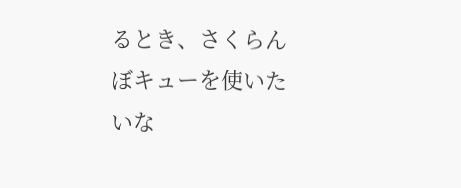るとき、さくらんぼキューを使いたいな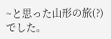~と思った山形の旅(?)でした。